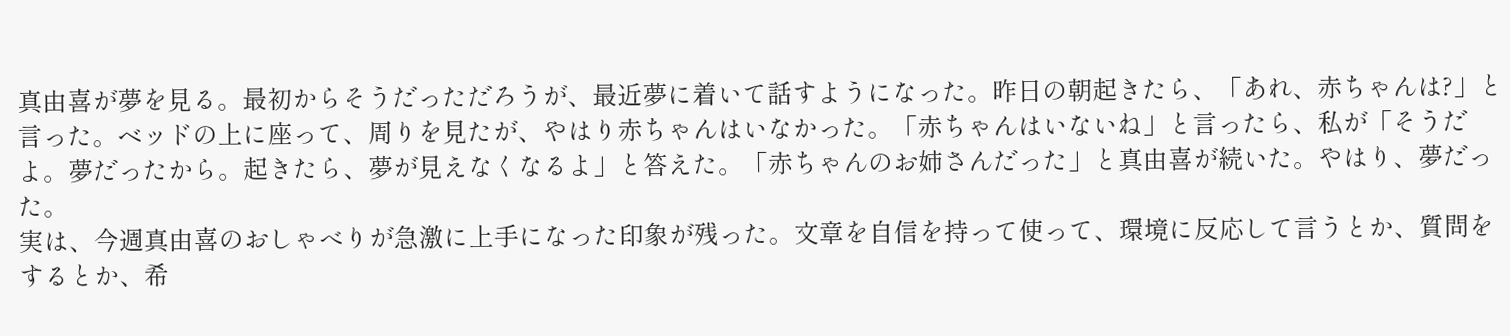真由喜が夢を見る。最初からそうだっただろうが、最近夢に着いて話すようになった。昨日の朝起きたら、「あれ、赤ちゃんは?」と言った。ベッドの上に座って、周りを見たが、やはり赤ちゃんはいなかった。「赤ちゃんはいないね」と言ったら、私が「そうだよ。夢だったから。起きたら、夢が見えなくなるよ」と答えた。「赤ちゃんのお姉さんだった」と真由喜が続いた。やはり、夢だった。
実は、今週真由喜のおしゃべりが急激に上手になった印象が残った。文章を自信を持って使って、環境に反応して言うとか、質問をするとか、希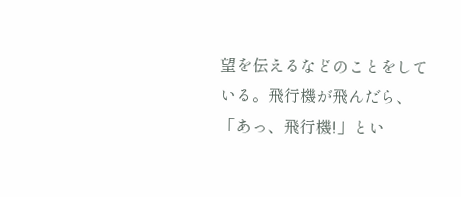望を伝えるなどのことをしている。飛行機が飛んだら、「あっ、飛行機!」とい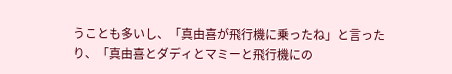うことも多いし、「真由喜が飛行機に乗ったね」と言ったり、「真由喜とダディとマミーと飛行機にの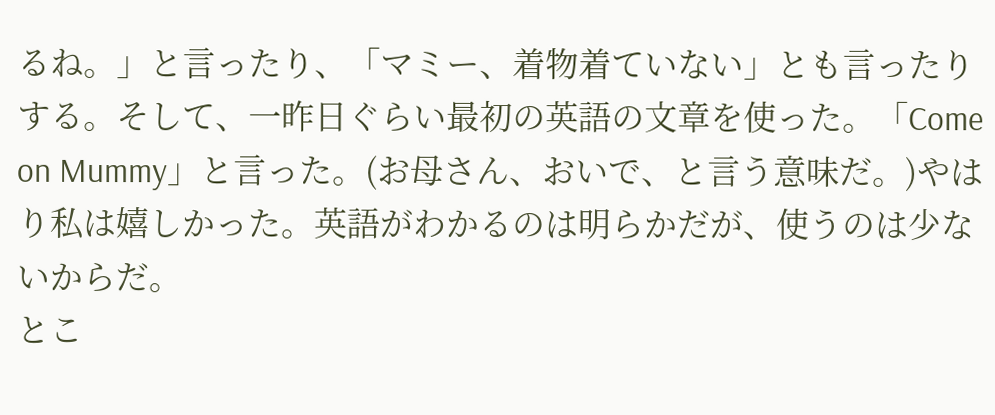るね。」と言ったり、「マミー、着物着ていない」とも言ったりする。そして、一昨日ぐらい最初の英語の文章を使った。「Come on Mummy」と言った。(お母さん、おいで、と言う意味だ。)やはり私は嬉しかった。英語がわかるのは明らかだが、使うのは少ないからだ。
とこ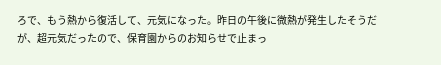ろで、もう熱から復活して、元気になった。昨日の午後に微熱が発生したそうだが、超元気だったので、保育園からのお知らせで止まっ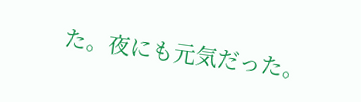た。夜にも元気だった。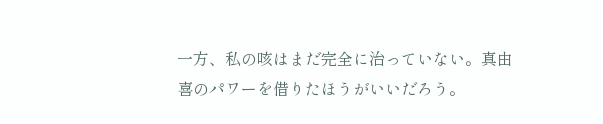一方、私の咳はまだ完全に治っていない。真由喜のパワーを借りたほうがいいだろう。